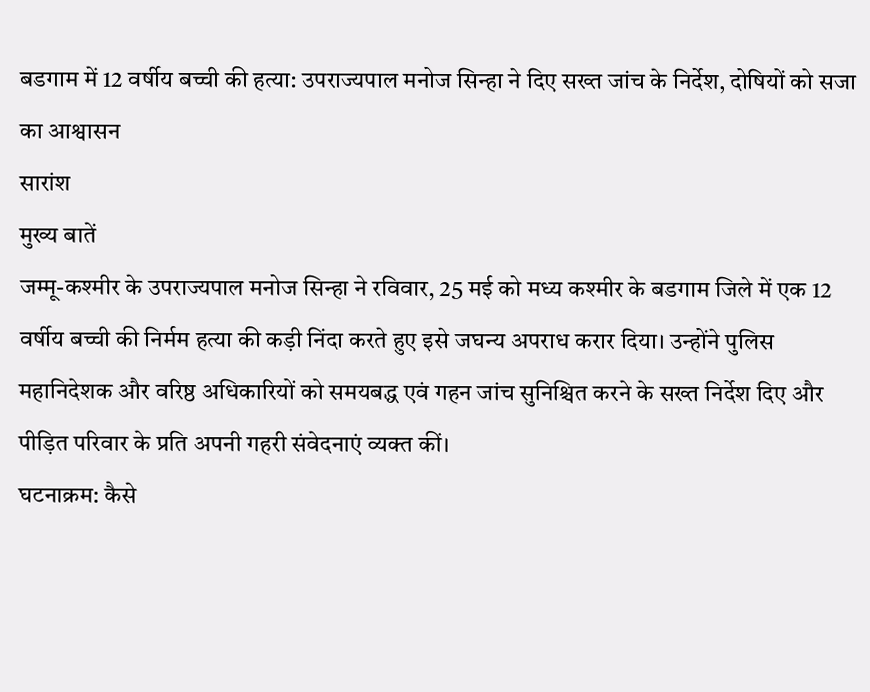बडगाम में 12 वर्षीय बच्ची की हत्या: उपराज्यपाल मनोज सिन्हा ने दिए सख्त जांच के निर्देश, दोषियों को सजा का आश्वासन
सारांश
मुख्य बातें
जम्मू-कश्मीर के उपराज्यपाल मनोज सिन्हा ने रविवार, 25 मई को मध्य कश्मीर के बडगाम जिले में एक 12 वर्षीय बच्ची की निर्मम हत्या की कड़ी निंदा करते हुए इसे जघन्य अपराध करार दिया। उन्होंने पुलिस महानिदेशक और वरिष्ठ अधिकारियों को समयबद्ध एवं गहन जांच सुनिश्चित करने के सख्त निर्देश दिए और पीड़ित परिवार के प्रति अपनी गहरी संवेदनाएं व्यक्त कीं।
घटनाक्रम: कैसे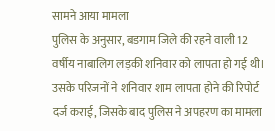सामने आया मामला
पुलिस के अनुसार, बडगाम जिले की रहने वाली 12 वर्षीय नाबालिग लड़की शनिवार को लापता हो गई थी। उसके परिजनों ने शनिवार शाम लापता होने की रिपोर्ट दर्ज कराई, जिसके बाद पुलिस ने अपहरण का मामला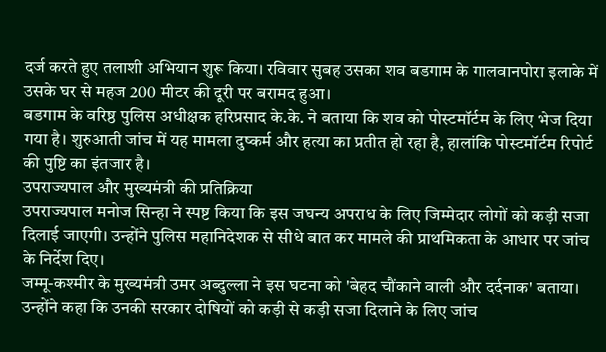दर्ज करते हुए तलाशी अभियान शुरू किया। रविवार सुबह उसका शव बडगाम के गालवानपोरा इलाके में उसके घर से महज 200 मीटर की दूरी पर बरामद हुआ।
बडगाम के वरिष्ठ पुलिस अधीक्षक हरिप्रसाद के.के. ने बताया कि शव को पोस्टमॉर्टम के लिए भेज दिया गया है। शुरुआती जांच में यह मामला दुष्कर्म और हत्या का प्रतीत हो रहा है, हालांकि पोस्टमॉर्टम रिपोर्ट की पुष्टि का इंतजार है।
उपराज्यपाल और मुख्यमंत्री की प्रतिक्रिया
उपराज्यपाल मनोज सिन्हा ने स्पष्ट किया कि इस जघन्य अपराध के लिए जिम्मेदार लोगों को कड़ी सजा दिलाई जाएगी। उन्होंने पुलिस महानिदेशक से सीधे बात कर मामले की प्राथमिकता के आधार पर जांच के निर्देश दिए।
जम्मू-कश्मीर के मुख्यमंत्री उमर अब्दुल्ला ने इस घटना को 'बेहद चौंकाने वाली और दर्दनाक' बताया। उन्होंने कहा कि उनकी सरकार दोषियों को कड़ी से कड़ी सजा दिलाने के लिए जांच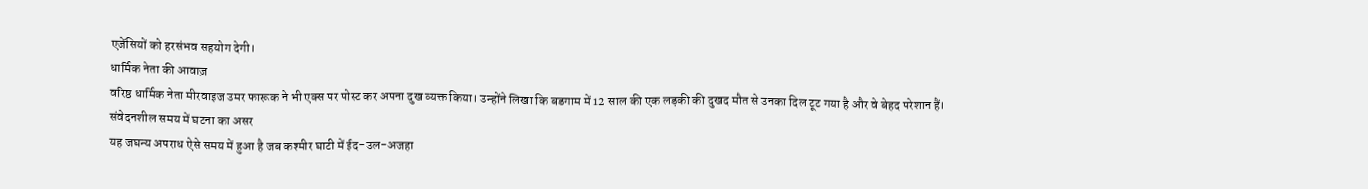एजेंसियों को हरसंभव सहयोग देगी।
धार्मिक नेता की आवाज़
वरिष्ठ धार्मिक नेता मीरवाइज उमर फारूक ने भी एक्स पर पोस्ट कर अपना दुख व्यक्त किया। उन्होंने लिखा कि बडगाम में 12 साल की एक लड़की की दुखद मौत से उनका दिल टूट गया है और वे बेहद परेशान हैं।
संवेदनशील समय में घटना का असर
यह जघन्य अपराध ऐसे समय में हुआ है जब कश्मीर घाटी में ईद-उल-अजहा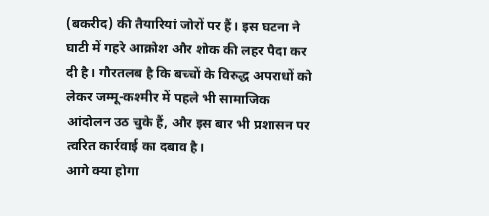(बकरीद) की तैयारियां जोरों पर हैं। इस घटना ने घाटी में गहरे आक्रोश और शोक की लहर पैदा कर दी है। गौरतलब है कि बच्चों के विरुद्ध अपराधों को लेकर जम्मू-कश्मीर में पहले भी सामाजिक आंदोलन उठ चुके हैं, और इस बार भी प्रशासन पर त्वरित कार्रवाई का दबाव है।
आगे क्या होगा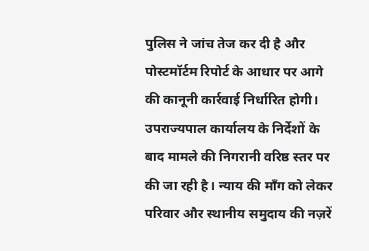पुलिस ने जांच तेज कर दी है और पोस्टमॉर्टम रिपोर्ट के आधार पर आगे की कानूनी कार्रवाई निर्धारित होगी। उपराज्यपाल कार्यालय के निर्देशों के बाद मामले की निगरानी वरिष्ठ स्तर पर की जा रही है। न्याय की माँग को लेकर परिवार और स्थानीय समुदाय की नज़रें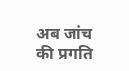अब जांच की प्रगति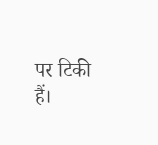पर टिकी हैं।